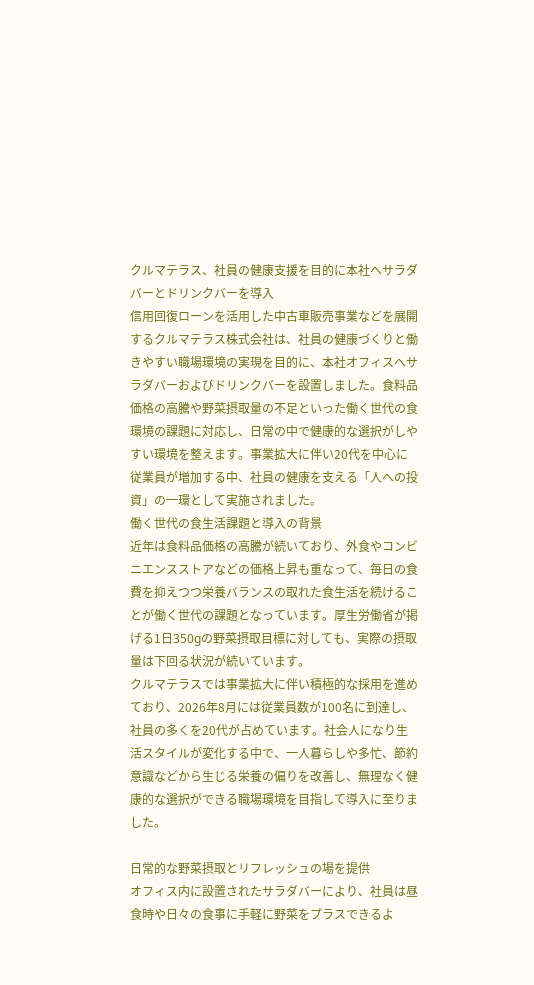クルマテラス、社員の健康支援を目的に本社へサラダバーとドリンクバーを導入
信用回復ローンを活用した中古車販売事業などを展開するクルマテラス株式会社は、社員の健康づくりと働きやすい職場環境の実現を目的に、本社オフィスへサラダバーおよびドリンクバーを設置しました。食料品価格の高騰や野菜摂取量の不足といった働く世代の食環境の課題に対応し、日常の中で健康的な選択がしやすい環境を整えます。事業拡大に伴い20代を中心に従業員が増加する中、社員の健康を支える「人への投資」の一環として実施されました。
働く世代の食生活課題と導入の背景
近年は食料品価格の高騰が続いており、外食やコンビニエンスストアなどの価格上昇も重なって、毎日の食費を抑えつつ栄養バランスの取れた食生活を続けることが働く世代の課題となっています。厚生労働省が掲げる1日350gの野菜摂取目標に対しても、実際の摂取量は下回る状況が続いています。
クルマテラスでは事業拡大に伴い積極的な採用を進めており、2026年8月には従業員数が100名に到達し、社員の多くを20代が占めています。社会人になり生活スタイルが変化する中で、一人暮らしや多忙、節約意識などから生じる栄養の偏りを改善し、無理なく健康的な選択ができる職場環境を目指して導入に至りました。

日常的な野菜摂取とリフレッシュの場を提供
オフィス内に設置されたサラダバーにより、社員は昼食時や日々の食事に手軽に野菜をプラスできるよ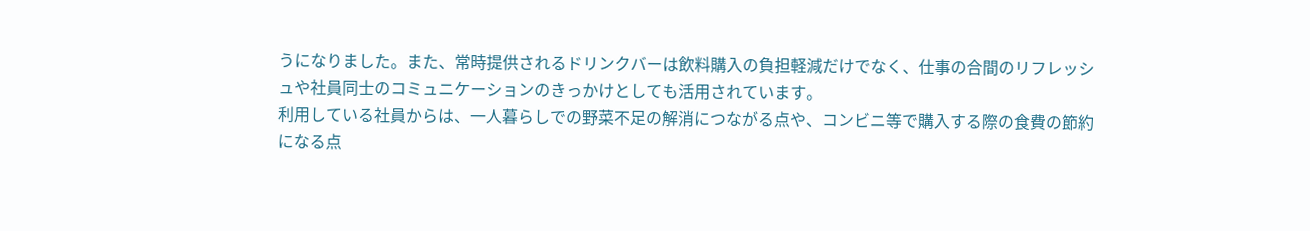うになりました。また、常時提供されるドリンクバーは飲料購入の負担軽減だけでなく、仕事の合間のリフレッシュや社員同士のコミュニケーションのきっかけとしても活用されています。
利用している社員からは、一人暮らしでの野菜不足の解消につながる点や、コンビニ等で購入する際の食費の節約になる点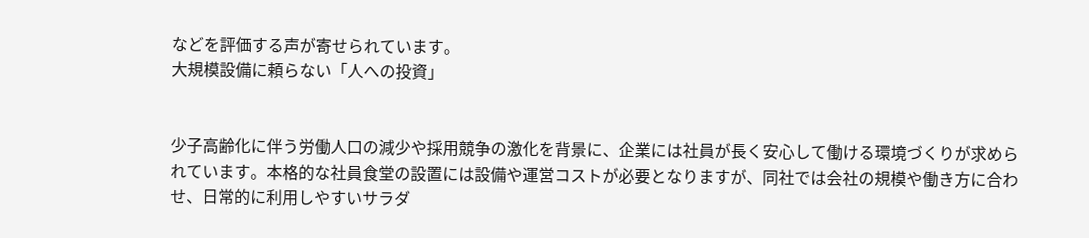などを評価する声が寄せられています。
大規模設備に頼らない「人への投資」


少子高齢化に伴う労働人口の減少や採用競争の激化を背景に、企業には社員が長く安心して働ける環境づくりが求められています。本格的な社員食堂の設置には設備や運営コストが必要となりますが、同社では会社の規模や働き方に合わせ、日常的に利用しやすいサラダ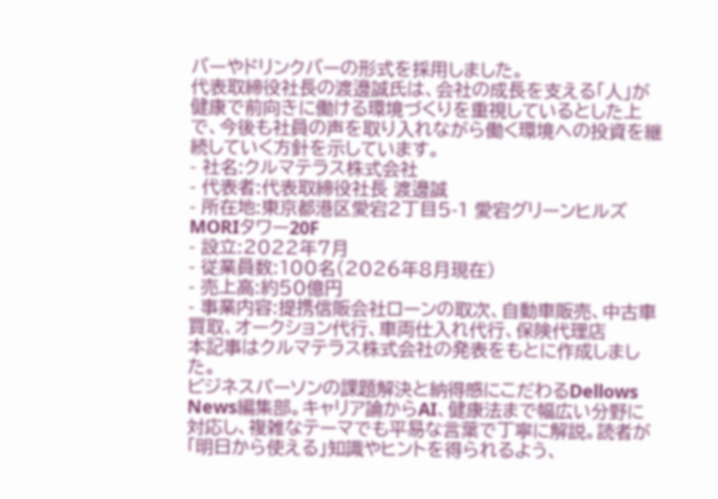バーやドリンクバーの形式を採用しました。
代表取締役社長の渡邊誠氏は、会社の成長を支える「人」が健康で前向きに働ける環境づくりを重視しているとした上で、今後も社員の声を取り入れながら働く環境への投資を継続していく方針を示しています。
- 社名:クルマテラス株式会社
- 代表者:代表取締役社長 渡邊誠
- 所在地:東京都港区愛宕2丁目5-1 愛宕グリーンヒルズMORIタワー20F
- 設立:2022年7月
- 従業員数:100名(2026年8月現在)
- 売上高:約50億円
- 事業内容:提携信販会社ローンの取次、自動車販売、中古車買取、オークション代行、車両仕入れ代行、保険代理店
本記事はクルマテラス株式会社の発表をもとに作成しました。
ビジネスパーソンの課題解決と納得感にこだわるDellows News編集部。キャリア論からAI、健康法まで幅広い分野に対応し、複雑なテーマでも平易な言葉で丁寧に解説。読者が「明日から使える」知識やヒントを得られるよう、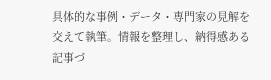具体的な事例・データ・専門家の見解を交えて執筆。情報を整理し、納得感ある記事づ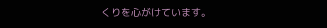くりを心がけています。